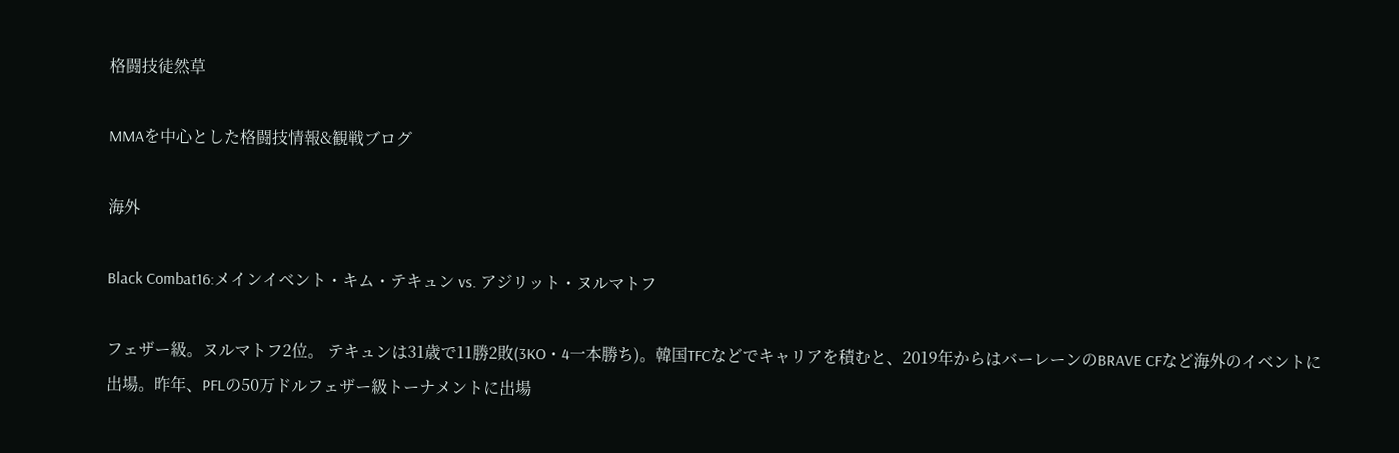格闘技徒然草

MMAを中心とした格闘技情報&観戦ブログ

海外

Black Combat16:メインイベント・キム・テキュン vs. アジリット・ヌルマトフ

フェザー級。ヌルマトフ2位。 テキュンは31歳で11勝2敗(3KO・4一本勝ち)。韓国TFCなどでキャリアを積むと、2019年からはバーレーンのBRAVE CFなど海外のイベントに出場。昨年、PFLの50万ドルフェザー級トーナメントに出場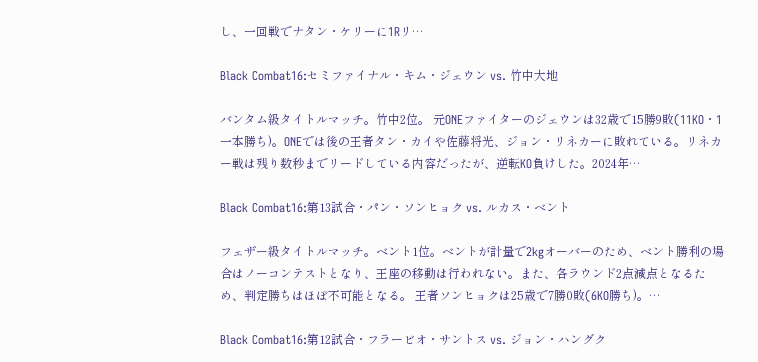し、一回戦でナタン・ケリーに1Rリ…

Black Combat16:セミファイナル・キム・ジェウン vs. 竹中大地

バンタム級タイトルマッチ。竹中2位。 元ONEファイターのジェウンは32歳で15勝9敗(11KO・1一本勝ち)。ONEでは後の王者タン・カイや佐藤将光、ジョン・リネカーに敗れている。リネカー戦は残り数秒までリードしている内容だったが、逆転KO負けした。2024年…

Black Combat16:第13試合・パン・ソンヒョク vs. ルカス・ベント

フェザー級タイトルマッチ。ベント1位。ベントが計量で2kgオーバーのため、ベント勝利の場合はノーコンテストとなり、王座の移動は行われない。また、各ラウンド2点減点となるため、判定勝ちはほぼ不可能となる。 王者ソンヒョクは25歳で7勝0敗(6KO勝ち)。…

Black Combat16:第12試合・フラービオ・サントス vs. ジョン・ハングク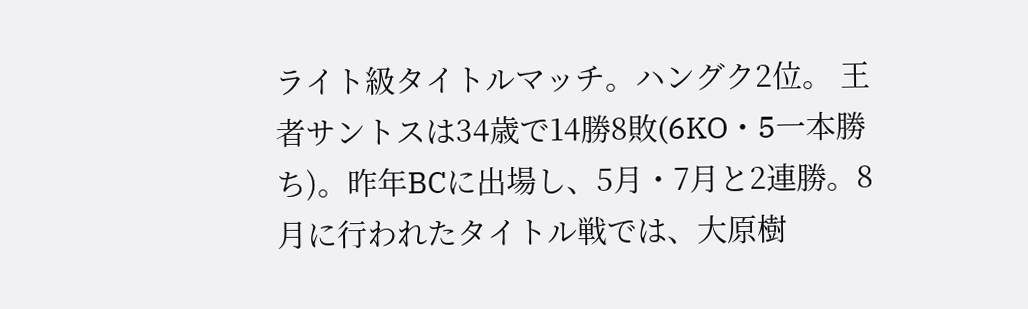ライト級タイトルマッチ。ハングク2位。 王者サントスは34歳で14勝8敗(6KO・5一本勝ち)。昨年BCに出場し、5月・7月と2連勝。8月に行われたタイトル戦では、大原樹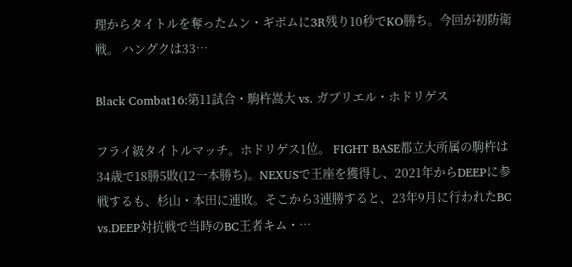理からタイトルを奪ったムン・ギボムに3R残り10秒でKO勝ち。今回が初防衛戦。 ハングクは33…

Black Combat16:第11試合・駒杵嵩大 vs. ガブリエル・ホドリゲス

フライ級タイトルマッチ。ホドリゲス1位。 FIGHT BASE都立大所属の駒杵は34歳で18勝5敗(12一本勝ち)。NEXUSで王座を獲得し、2021年からDEEPに参戦するも、杉山・本田に連敗。そこから3連勝すると、23年9月に行われたBC vs.DEEP対抗戦で当時のBC王者キム・…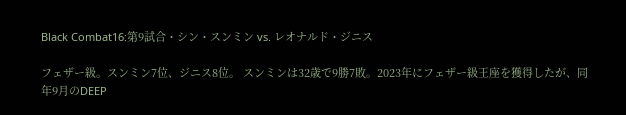Black Combat16:第9試合・シン・スンミン vs. レオナルド・ジニス

フェザー級。スンミン7位、ジニス8位。 スンミンは32歳で9勝7敗。2023年にフェザー級王座を獲得したが、同年9月のDEEP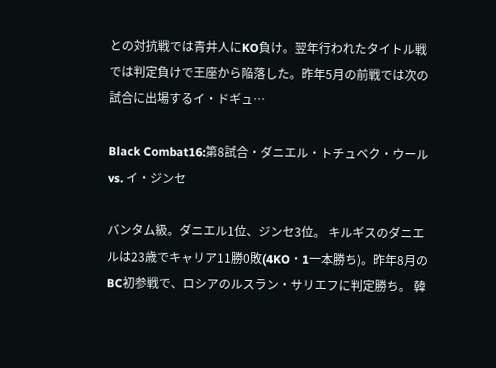との対抗戦では青井人にKO負け。翌年行われたタイトル戦では判定負けで王座から陥落した。昨年5月の前戦では次の試合に出場するイ・ドギュ…

Black Combat16:第8試合・ダニエル・トチュベク・ウール vs. イ・ジンセ

バンタム級。ダニエル1位、ジンセ3位。 キルギスのダニエルは23歳でキャリア11勝0敗(4KO・1一本勝ち)。昨年8月のBC初参戦で、ロシアのルスラン・サリエフに判定勝ち。 韓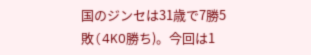国のジンセは31歳で7勝5敗(4KO勝ち)。今回は1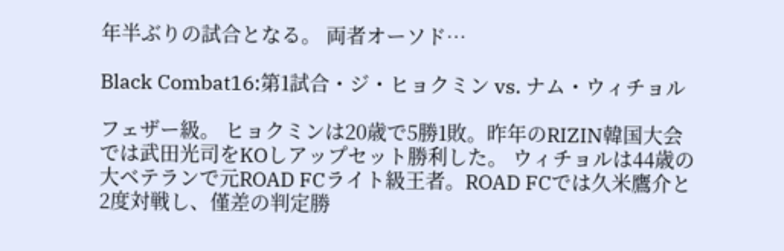年半ぶりの試合となる。 両者オーソド…

Black Combat16:第1試合・ジ・ヒョクミン vs. ナム・ウィチョル

フェザー級。 ヒョクミンは20歳で5勝1敗。昨年のRIZIN韓国大会では武田光司をKOしアップセット勝利した。 ウィチョルは44歳の大ベテランで元ROAD FCライト級王者。ROAD FCでは久米鷹介と2度対戦し、僅差の判定勝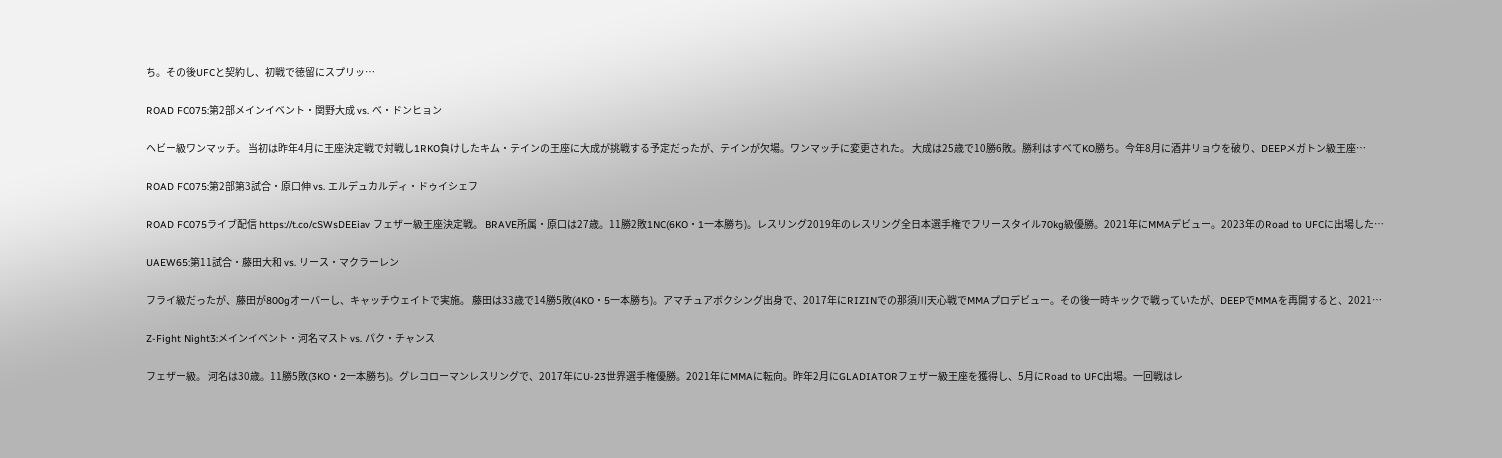ち。その後UFCと契約し、初戦で徳留にスプリッ…

ROAD FC075:第2部メインイベント・関野大成 vs. べ・ドンヒョン

ヘビー級ワンマッチ。 当初は昨年4月に王座決定戦で対戦し1RKO負けしたキム・テインの王座に大成が挑戦する予定だったが、テインが欠場。ワンマッチに変更された。 大成は25歳で10勝6敗。勝利はすべてKO勝ち。今年8月に酒井リョウを破り、DEEPメガトン級王座…

ROAD FC075:第2部第3試合・原口伸 vs. エルデュカルディ・ドゥイシェフ

ROAD FC075ライブ配信 https://t.co/cSWsDEEiav フェザー級王座決定戦。 BRAVE所属・原口は27歳。11勝2敗1NC(6KO・1一本勝ち)。レスリング2019年のレスリング全日本選手権でフリースタイル70kg級優勝。2021年にMMAデビュー。2023年のRoad to UFCに出場した…

UAEW65:第11試合・藤田大和 vs. リース・マクラーレン

フライ級だったが、藤田が800gオーバーし、キャッチウェイトで実施。 藤田は33歳で14勝5敗(4KO・5一本勝ち)。アマチュアボクシング出身で、2017年にRIZINでの那須川天心戦でMMAプロデビュー。その後一時キックで戦っていたが、DEEPでMMAを再開すると、2021…

Z-Fight Night3:メインイベント・河名マスト vs. パク・チャンス

フェザー級。 河名は30歳。11勝5敗(3KO・2一本勝ち)。グレコローマンレスリングで、2017年にU-23世界選手権優勝。2021年にMMAに転向。昨年2月にGLADIATORフェザー級王座を獲得し、5月にRoad to UFC出場。一回戦はレ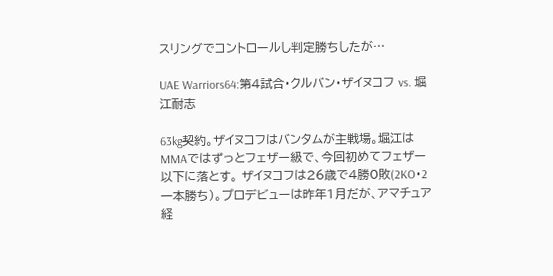スリングでコントロールし判定勝ちしたが…

UAE Warriors64:第4試合・クルバン・ザイヌコフ vs. 堀江耐志

63kg契約。ザイヌコフはバンタムが主戦場。堀江はMMAではずっとフェザー級で、今回初めてフェザー以下に落とす。 ザイヌコフは26歳で4勝0敗(2KO・2一本勝ち)。プロデビューは昨年1月だが、アマチュア経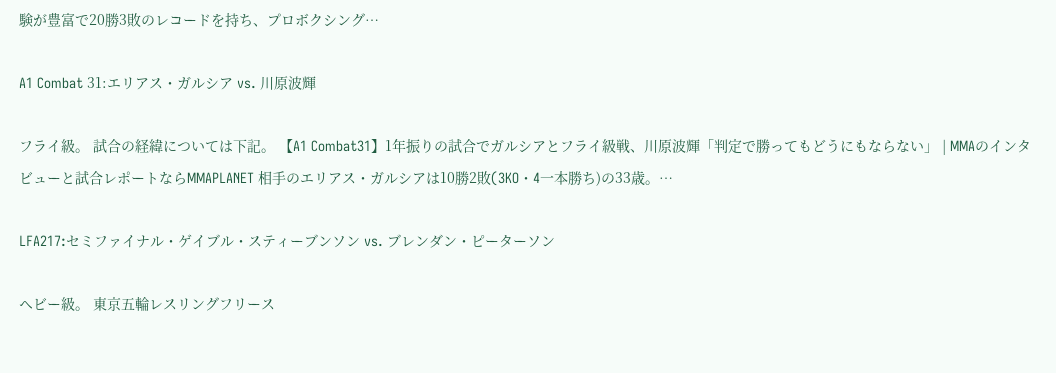験が豊富で20勝3敗のレコードを持ち、プロボクシング…

A1 Combat 31:エリアス・ガルシア vs. 川原波輝

フライ級。 試合の経緯については下記。 【A1 Combat31】1年振りの試合でガルシアとフライ級戦、川原波輝「判定で勝ってもどうにもならない」 | MMAのインタビューと試合レポートならMMAPLANET 相手のエリアス・ガルシアは10勝2敗(3KO・4一本勝ち)の33歳。…

LFA217:セミファイナル・ゲイブル・スティーブンソン vs. ブレンダン・ピーターソン

ヘビー級。 東京五輪レスリングフリース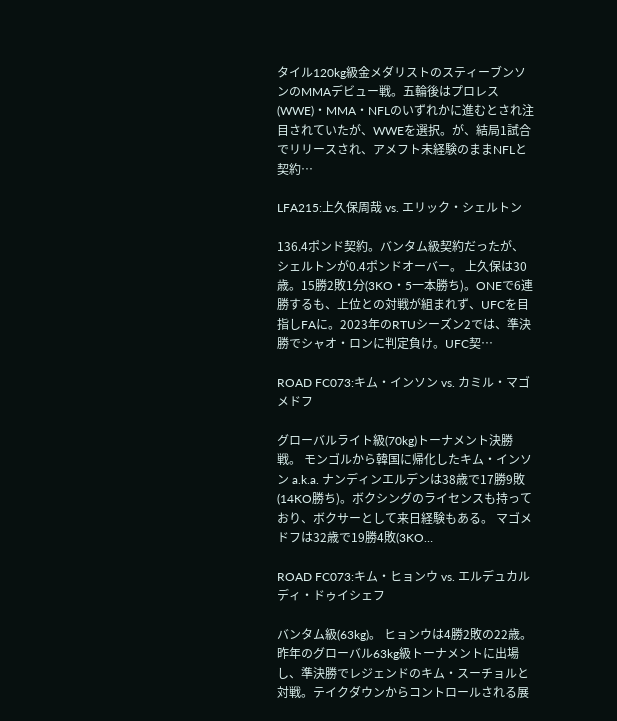タイル120kg級金メダリストのスティーブンソンのMMAデビュー戦。五輪後はプロレス(WWE)・MMA・NFLのいずれかに進むとされ注目されていたが、WWEを選択。が、結局1試合でリリースされ、アメフト未経験のままNFLと契約…

LFA215:上久保周哉 vs. エリック・シェルトン

136.4ポンド契約。バンタム級契約だったが、シェルトンが0.4ポンドオーバー。 上久保は30歳。15勝2敗1分(3KO・5一本勝ち)。ONEで6連勝するも、上位との対戦が組まれず、UFCを目指しFAに。2023年のRTUシーズン2では、準決勝でシャオ・ロンに判定負け。UFC契…

ROAD FC073:キム・インソン vs. カミル・マゴメドフ

グローバルライト級(70kg)トーナメント決勝戦。 モンゴルから韓国に帰化したキム・インソン a.k.a. ナンディンエルデンは38歳で17勝9敗(14KO勝ち)。ボクシングのライセンスも持っており、ボクサーとして来日経験もある。 マゴメドフは32歳で19勝4敗(3KO…

ROAD FC073:キム・ヒョンウ vs. エルデュカルディ・ドゥイシェフ

バンタム級(63kg)。 ヒョンウは4勝2敗の22歳。昨年のグローバル63kg級トーナメントに出場し、準決勝でレジェンドのキム・スーチョルと対戦。テイクダウンからコントロールされる展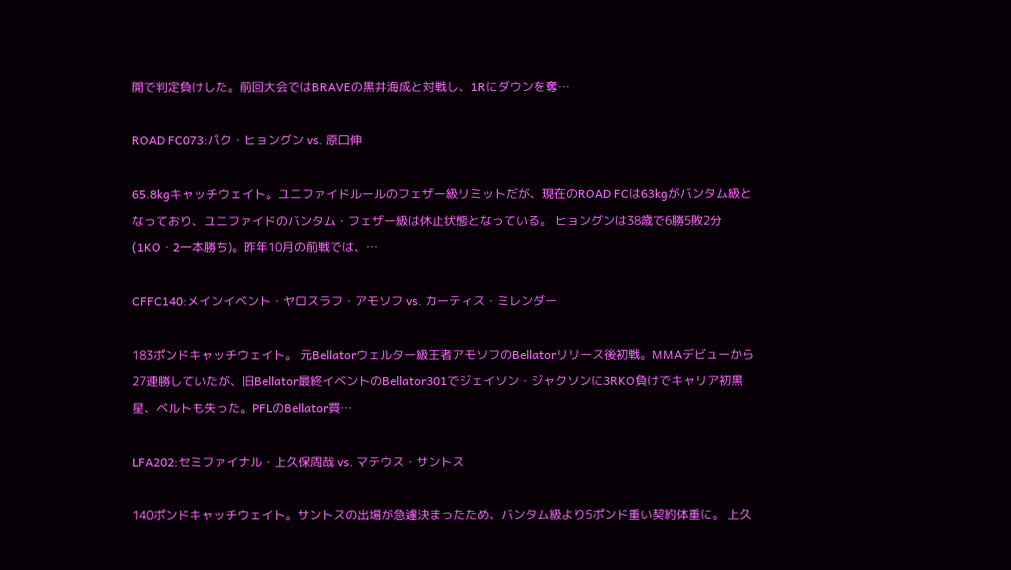開で判定負けした。前回大会ではBRAVEの黒井海成と対戦し、1Rにダウンを奪…

ROAD FC073:パク・ヒョングン vs. 原口伸

65.8kgキャッチウェイト。ユニファイドルールのフェザー級リミットだが、現在のROAD FCは63kgがバンタム級となっており、ユニファイドのバンタム・フェザー級は休止状態となっている。 ヒョングンは38歳で6勝5敗2分(1KO・2一本勝ち)。昨年10月の前戦では、…

CFFC140:メインイベント・ヤロスラフ・アモソフ vs. カーティス・ミレンダー

183ポンドキャッチウェイト。 元Bellatorウェルター級王者アモソフのBellatorリリース後初戦。MMAデビューから27連勝していたが、旧Bellator最終イベントのBellator301でジェイソン・ジャクソンに3RKO負けでキャリア初黒星、ベルトも失った。PFLのBellator買…

LFA202:セミファイナル・上久保周哉 vs. マテウス・サントス

140ポンドキャッチウェイト。サントスの出場が急遽決まったため、バンタム級より5ポンド重い契約体重に。 上久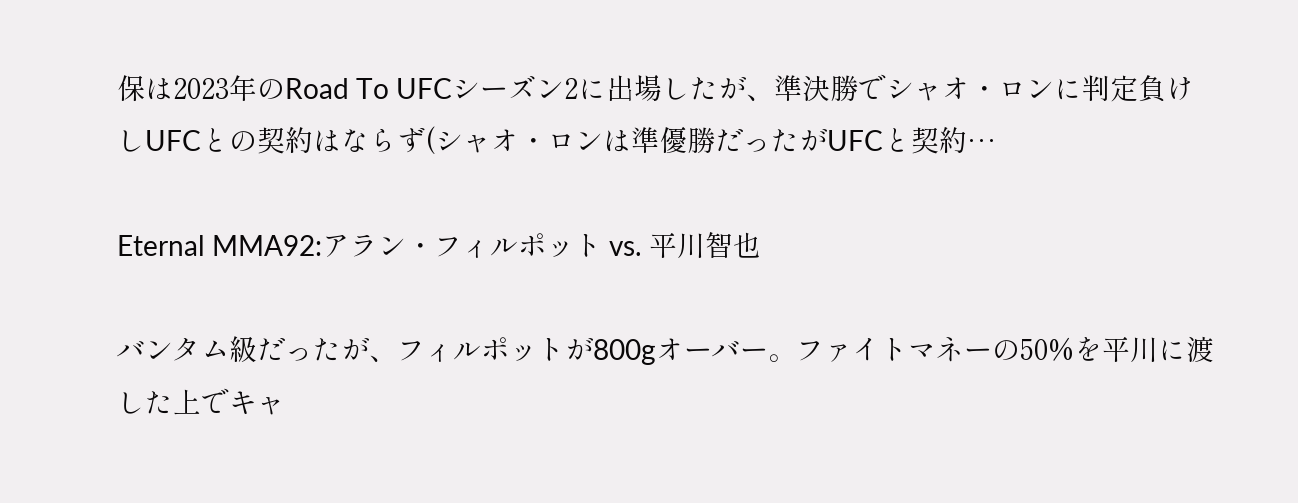保は2023年のRoad To UFCシーズン2に出場したが、準決勝でシャオ・ロンに判定負けしUFCとの契約はならず(シャオ・ロンは準優勝だったがUFCと契約…

Eternal MMA92:アラン・フィルポット vs. 平川智也

バンタム級だったが、フィルポットが800gオーバー。ファイトマネーの50%を平川に渡した上でキャ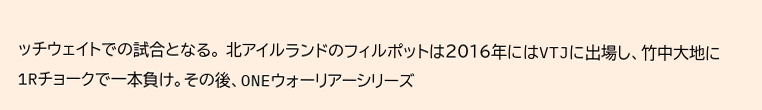ッチウェイトでの試合となる。 北アイルランドのフィルポットは2016年にはVTJに出場し、竹中大地に1Rチョークで一本負け。その後、ONEウォーリアーシリーズ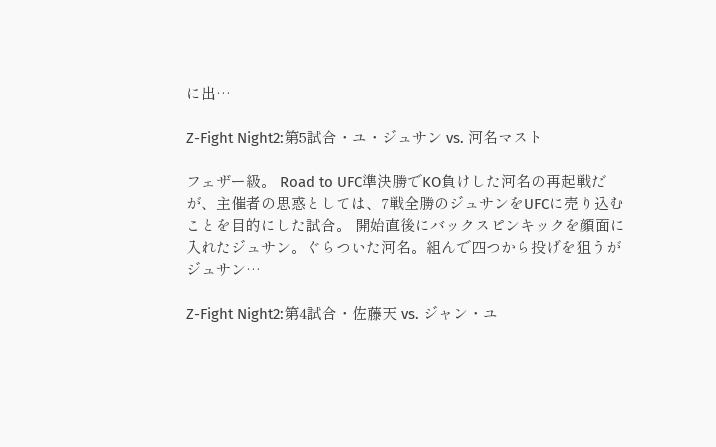に出…

Z-Fight Night2:第5試合・ユ・ジュサン vs. 河名マスト

フェザー級。 Road to UFC準決勝でKO負けした河名の再起戦だが、主催者の思惑としては、7戦全勝のジュサンをUFCに売り込むことを目的にした試合。 開始直後にバックスピンキックを顔面に入れたジュサン。ぐらついた河名。組んで四つから投げを狙うがジュサン…

Z-Fight Night2:第4試合・佐藤天 vs. ジャン・ユ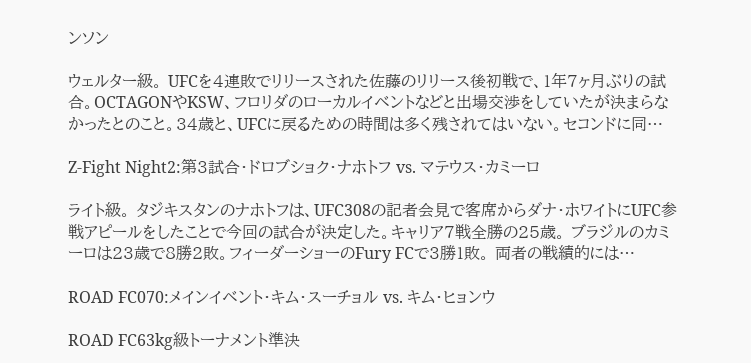ンソン

ウェルター級。 UFCを4連敗でリリースされた佐藤のリリース後初戦で、1年7ヶ月ぶりの試合。OCTAGONやKSW、フロリダのローカルイベントなどと出場交渉をしていたが決まらなかったとのこと。34歳と、UFCに戻るための時間は多く残されてはいない。セコンドに同…

Z-Fight Night2:第3試合・ドロブショク・ナホトフ vs. マテウス・カミーロ

ライト級。 タジキスタンのナホトフは、UFC308の記者会見で客席からダナ・ホワイトにUFC参戦アピールをしたことで今回の試合が決定した。キャリア7戦全勝の25歳。 ブラジルのカミーロは23歳で8勝2敗。フィーダーショーのFury FCで3勝1敗。 両者の戦績的には…

ROAD FC070:メインイベント・キム・スーチョル vs. キム・ヒョンウ

ROAD FC63kg級トーナメント準決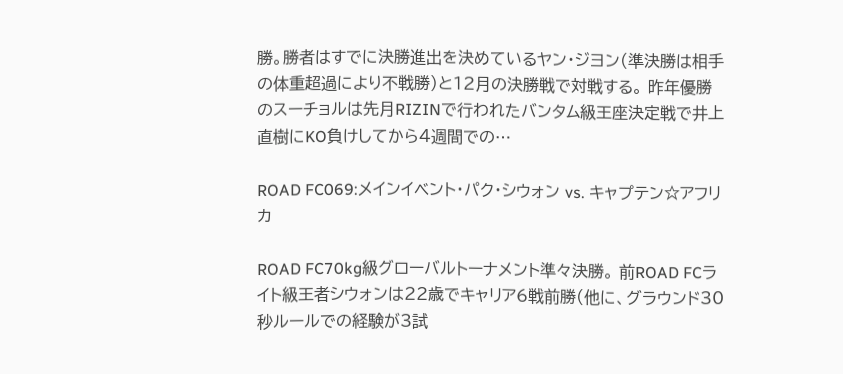勝。勝者はすでに決勝進出を決めているヤン・ジヨン(準決勝は相手の体重超過により不戦勝)と12月の決勝戦で対戦する。 昨年優勝のスーチョルは先月RIZINで行われたバンタム級王座決定戦で井上直樹にKO負けしてから4週間での…

ROAD FC069:メインイベント・パク・シウォン vs. キャプテン☆アフリカ

ROAD FC70kg級グローバルトーナメント準々決勝。 前ROAD FCライト級王者シウォンは22歳でキャリア6戦前勝(他に、グラウンド30秒ルールでの経験が3試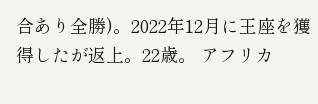合あり全勝)。2022年12月に王座を獲得したが返上。22歳。 アフリカ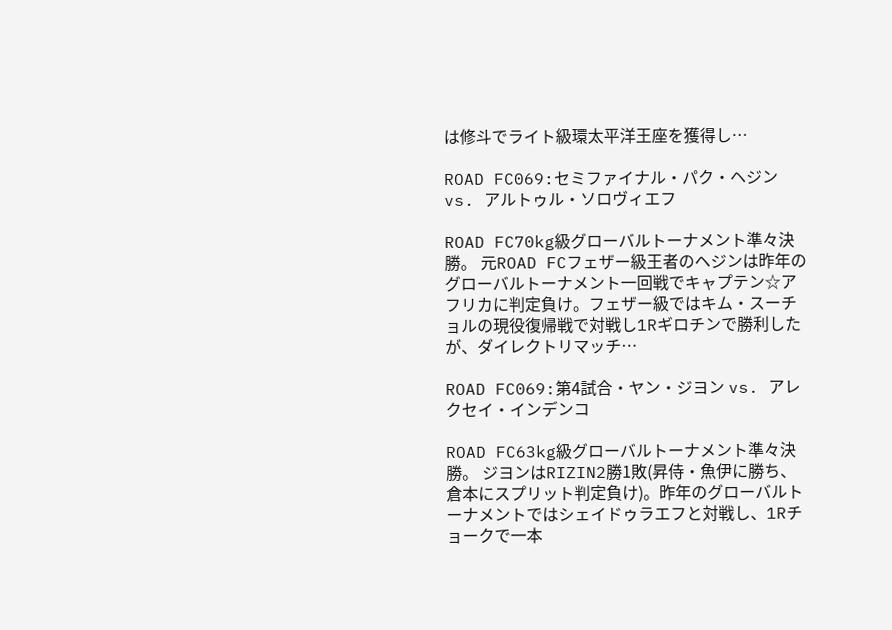は修斗でライト級環太平洋王座を獲得し…

ROAD FC069:セミファイナル・パク・ヘジン vs. アルトゥル・ソロヴィエフ

ROAD FC70kg級グローバルトーナメント準々決勝。 元ROAD FCフェザー級王者のヘジンは昨年のグローバルトーナメント一回戦でキャプテン☆アフリカに判定負け。フェザー級ではキム・スーチョルの現役復帰戦で対戦し1Rギロチンで勝利したが、ダイレクトリマッチ…

ROAD FC069:第4試合・ヤン・ジヨン vs. アレクセイ・インデンコ

ROAD FC63kg級グローバルトーナメント準々決勝。 ジヨンはRIZIN2勝1敗(昇侍・魚伊に勝ち、倉本にスプリット判定負け)。昨年のグローバルトーナメントではシェイドゥラエフと対戦し、1Rチョークで一本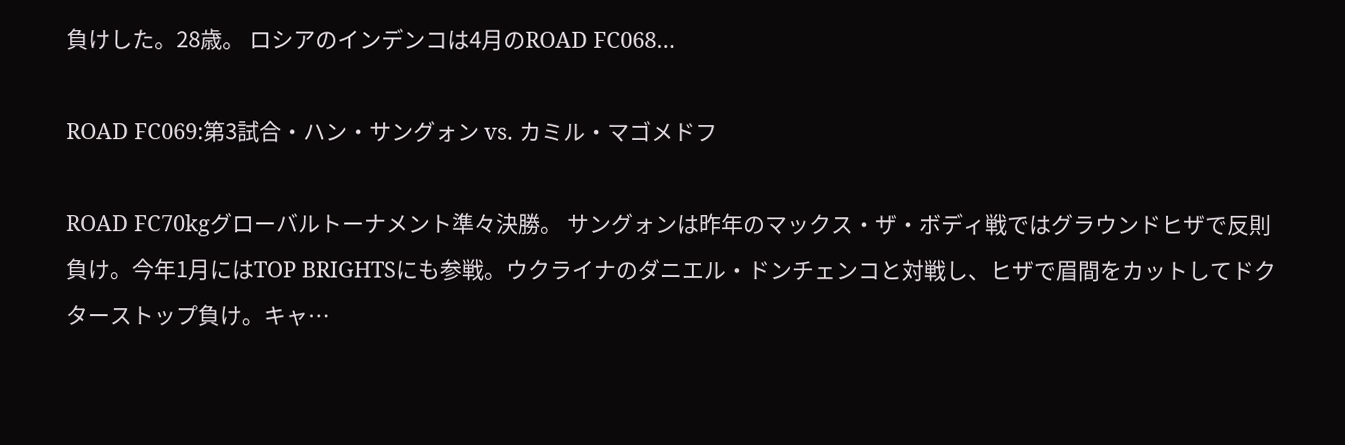負けした。28歳。 ロシアのインデンコは4月のROAD FC068…

ROAD FC069:第3試合・ハン・サングォン vs. カミル・マゴメドフ

ROAD FC70kgグローバルトーナメント準々決勝。 サングォンは昨年のマックス・ザ・ボディ戦ではグラウンドヒザで反則負け。今年1月にはTOP BRIGHTSにも参戦。ウクライナのダニエル・ドンチェンコと対戦し、ヒザで眉間をカットしてドクターストップ負け。キャ…